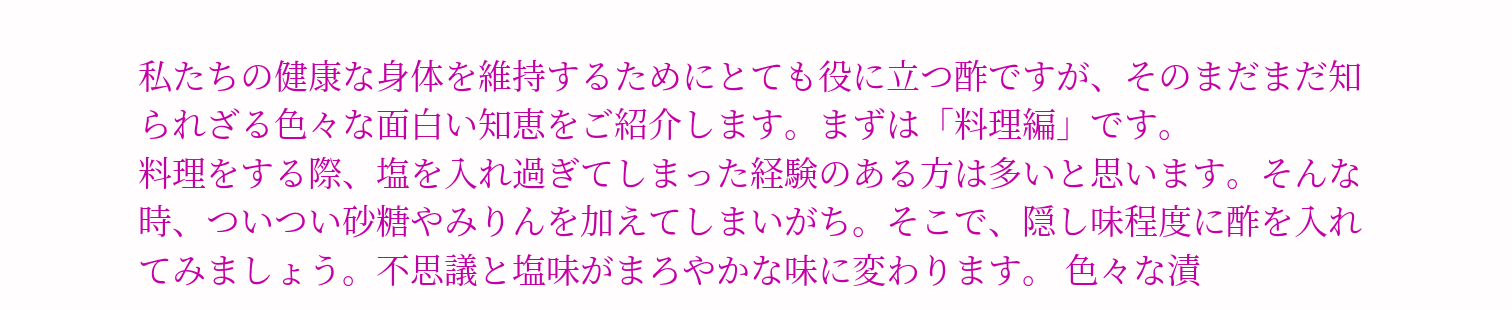私たちの健康な身体を維持するためにとても役に立つ酢ですが、そのまだまだ知られざる色々な面白い知恵をご紹介します。まずは「料理編」です。
料理をする際、塩を入れ過ぎてしまった経験のある方は多いと思います。そんな時、ついつい砂糖やみりんを加えてしまいがち。そこで、隠し味程度に酢を入れてみましょう。不思議と塩味がまろやかな味に変わります。 色々な漬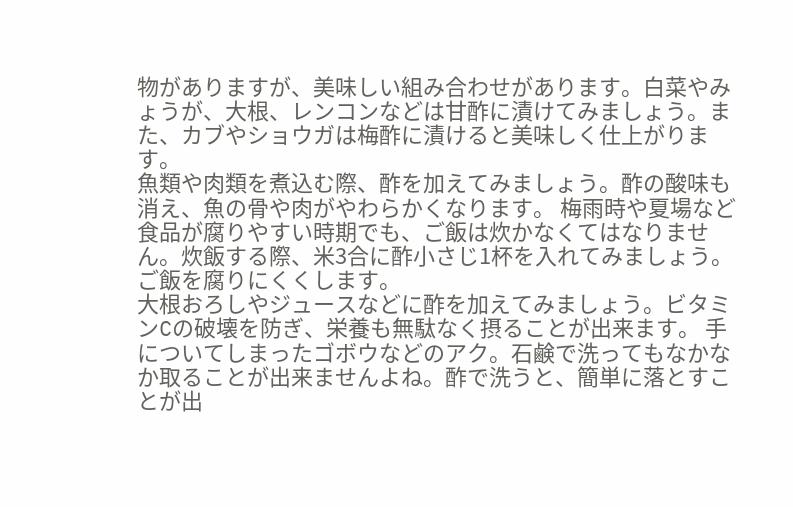物がありますが、美味しい組み合わせがあります。白菜やみょうが、大根、レンコンなどは甘酢に漬けてみましょう。また、カブやショウガは梅酢に漬けると美味しく仕上がります。
魚類や肉類を煮込む際、酢を加えてみましょう。酢の酸味も消え、魚の骨や肉がやわらかくなります。 梅雨時や夏場など食品が腐りやすい時期でも、ご飯は炊かなくてはなりません。炊飯する際、米3合に酢小さじ1杯を入れてみましょう。ご飯を腐りにくくします。
大根おろしやジュースなどに酢を加えてみましょう。ビタミンCの破壊を防ぎ、栄養も無駄なく摂ることが出来ます。 手についてしまったゴボウなどのアク。石鹸で洗ってもなかなか取ることが出来ませんよね。酢で洗うと、簡単に落とすことが出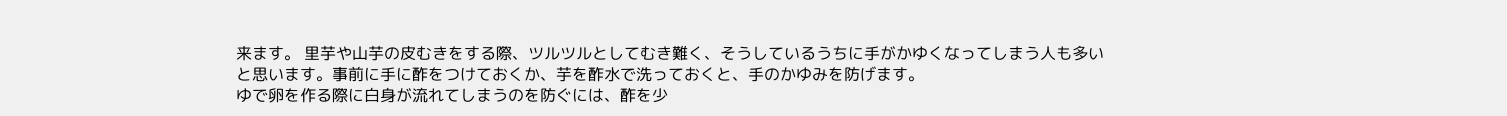来ます。 里芋や山芋の皮むきをする際、ツルツルとしてむき難く、そうしているうちに手がかゆくなってしまう人も多いと思います。事前に手に酢をつけておくか、芋を酢水で洗っておくと、手のかゆみを防げます。
ゆで卵を作る際に白身が流れてしまうのを防ぐには、酢を少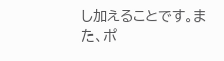し加えることです。また、ポ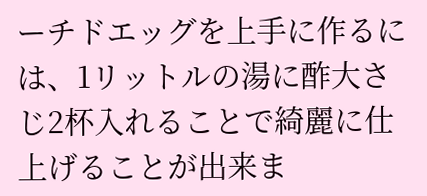ーチドエッグを上手に作るには、1リットルの湯に酢大さじ2杯入れることで綺麗に仕上げることが出来ま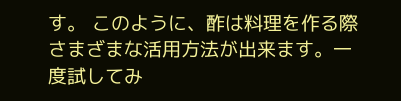す。 このように、酢は料理を作る際さまざまな活用方法が出来ます。一度試してみ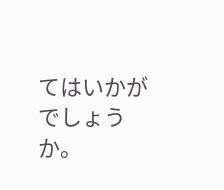てはいかがでしょうか。